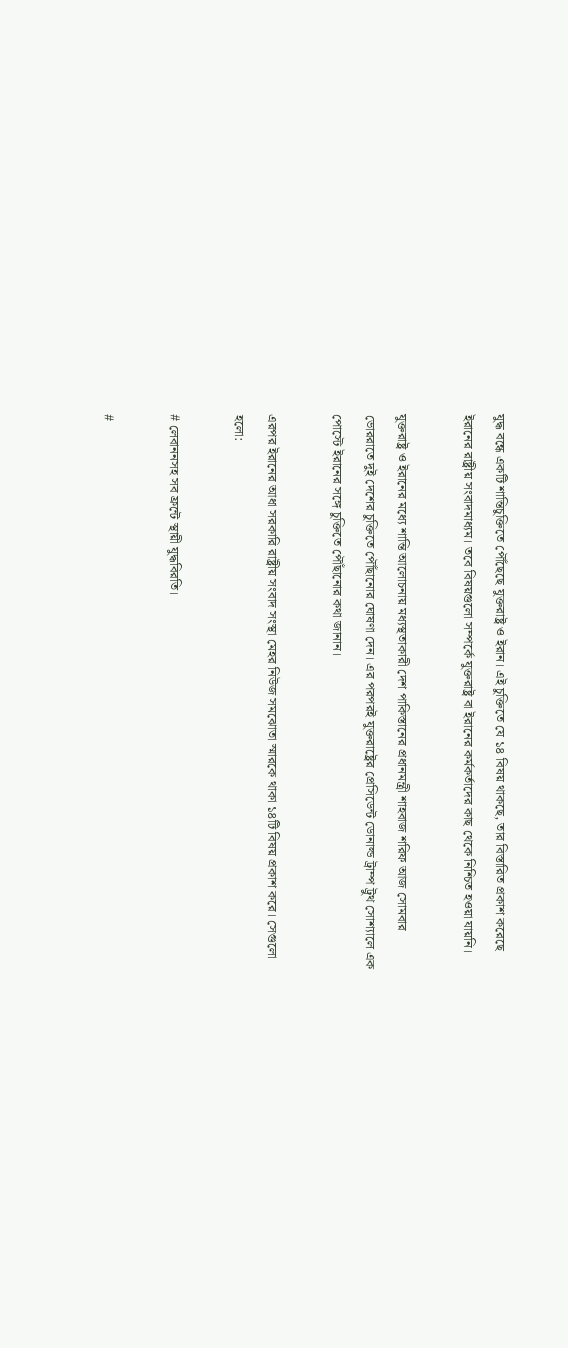যুদ্ধ বন্ধে একটি শান্তিচুক্তিতে পৌঁছেছে যুক্তরাষ্ট্র ও ইরান। এই চুক্তিতে যে ১৪ বিষয় থাকছে, তার বিস্তারিত প্রকাশ করেছে ইরানের রাষ্ট্রীয় সংবাদমাধ্যম। তবে বিষয়গুলো সম্পর্কে যুক্তরাষ্ট্র বা ইরানের কর্মকর্তাদের কাছ থেকে নিশ্চিত হওয়া যায়নি।

যুক্তরাষ্ট্র ও ইরানের মধ্যে শান্তি আলোচনায় মধ্যস্থতাকারী দেশ পাকিস্তানের প্রধানমন্ত্রী শাহবাজ শরিফ আজ সোমবার ভোররাতে দুই দেশের চুক্তিতে পৌঁছানোর ঘোষণা দেন। এর পরপরই যুক্তরাষ্ট্রের প্রেসিডেন্ট ডোনাল্ড ট্রাম্প ট্রুথ সোশ্যালে এক পোস্টে ইরানের সঙ্গে চুক্তিতে পৌঁছানোর কথা জানান।

এরপর ইরানের আধা সরকারি রাষ্ট্রীয় সংবাদ সংস্থা মেহর নিউজ সমঝোতা স্মারকে থাকা ১৪টি বিষয় প্রকাশ করে। সেগুলো হলো:

# লেবাননসহ সব ফ্রন্টে স্থায়ী যুদ্ধবিরতি।

#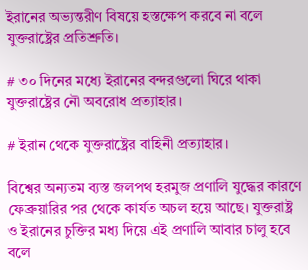ইরানের অভ্যন্তরীণ বিষয়ে হস্তক্ষেপ করবে না বলে যুক্তরাষ্ট্রের প্রতিশ্রুতি।

# ৩০ দিনের মধ্যে ইরানের বন্দরগুলো ঘিরে থাকা যুক্তরাষ্ট্রের নৌ অবরোধ প্রত্যাহার।

# ইরান থেকে যুক্তরাষ্ট্রের বাহিনী প্রত্যাহার।

বিশ্বের অন্যতম ব্যস্ত জলপথ হরমুজ প্রণালি যুদ্ধের কারণে ফেব্রুয়ারির পর থেকে কার্যত অচল হয়ে আছে। যুক্তরাষ্ট্র ও ইরানের চুক্তির মধ্য দিয়ে এই প্রণালি আবার চালু হবে বলে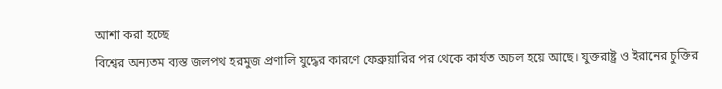আশা করা হচ্ছে
বিশ্বের অন্যতম ব্যস্ত জলপথ হরমুজ প্রণালি যুদ্ধের কারণে ফেব্রুয়ারির পর থেকে কার্যত অচল হয়ে আছে। যুক্তরাষ্ট্র ও ইরানের চুক্তির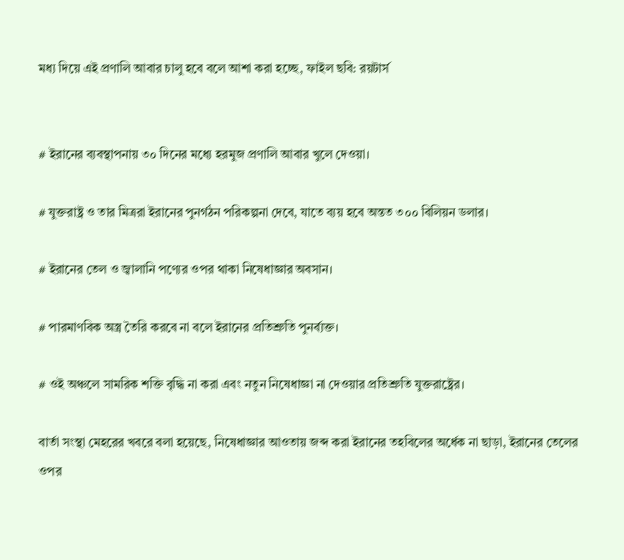মধ্য দিয়ে এই প্রণালি আবার চালু হবে বলে আশা করা হচ্ছে, ফাইল ছবি: রয়টার্স


# ইরানের ব্যবস্থাপনায় ৩০ দিনের মধ্যে হরমুজ প্রণালি আবার খুলে দেওয়া।

# যুক্তরাষ্ট্র ও তার মিত্ররা ইরানের পুনর্গঠন পরিকল্পনা দেবে, যাতে ব্যয় হবে অন্তত ৩০০ বিলিয়ন ডলার।

# ইরানের তেল ও জ্বালানি পণ্যের ওপর থাকা নিষেধাজ্ঞার অবসান।

# পারমাণবিক অস্ত্র তৈরি করবে না বলে ইরানের প্রতিশ্রুতি পুনর্ব্যক্ত।

# ওই অঞ্চলে সামরিক শক্তি বৃদ্ধি না করা এবং নতুন নিষেধাজ্ঞা না দেওয়ার প্রতিশ্রুতি যুক্তরাষ্ট্রের।

বার্তা সংস্থা মেহরের খবরে বলা হয়েছে, নিষেধাজ্ঞার আওতায় জব্দ করা ইরানের তহবিলের অর্ধেক না ছাড়া, ইরানের তেলের ওপর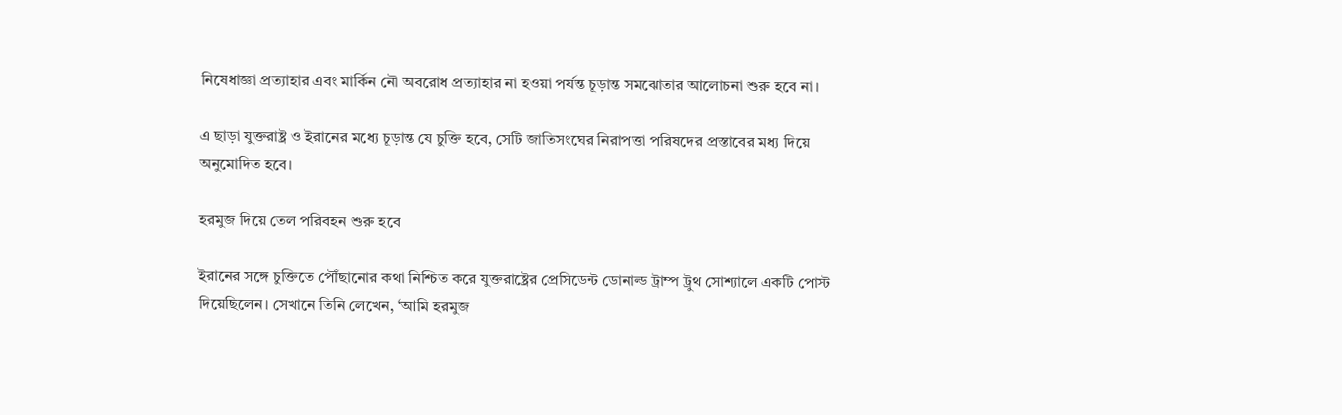নিষেধাজ্ঞা প্রত্যাহার এবং মার্কিন নৌ অবরোধ প্রত্যাহার না হওয়া পর্যন্ত চূড়ান্ত সমঝোতার আলোচনা শুরু হবে না।

এ ছাড়া যুক্তরাষ্ট্র ও ইরানের মধ্যে চূড়ান্ত যে চুক্তি হবে, সেটি জাতিসংঘের নিরাপত্তা পরিষদের প্রস্তাবের মধ্য দিয়ে অনুমোদিত হবে।

হরমুজ দিয়ে তেল পরিবহন শুরু হবে

ইরানের সঙ্গে চুক্তিতে পৌঁছানোর কথা নিশ্চিত করে যুক্তরাষ্ট্রের প্রেসিডেন্ট ডোনাল্ড ট্রাম্প ট্রুথ সোশ্যালে একটি পোস্ট দিয়েছিলেন। সেখানে তিনি লেখেন, ‘আমি হরমুজ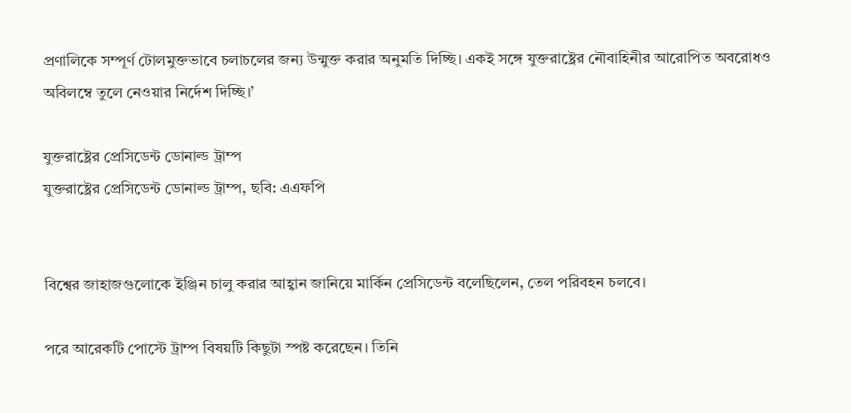প্রণালিকে সম্পূর্ণ টোলমুক্তভাবে চলাচলের জন্য উন্মুক্ত করার অনুমতি দিচ্ছি। একই সঙ্গে যুক্তরাষ্ট্রের নৌবাহিনীর আরোপিত অবরোধও অবিলম্বে তুলে নেওয়ার নির্দেশ দিচ্ছি।’

যুক্তরাষ্ট্রের প্রেসিডেন্ট ডোনাল্ড ট্রাম্প
যুক্তরাষ্ট্রের প্রেসিডেন্ট ডোনাল্ড ট্রাম্প, ছবি: এএফপি


বিশ্বের জাহাজগুলোকে ইঞ্জিন চালু করার আহ্বান জানিয়ে মার্কিন প্রেসিডেন্ট বলেছিলেন, তেল পরিবহন চলবে।

পরে আরেকটি পোস্টে ট্রাম্প বিষয়টি কিছুটা স্পষ্ট করেছেন। তিনি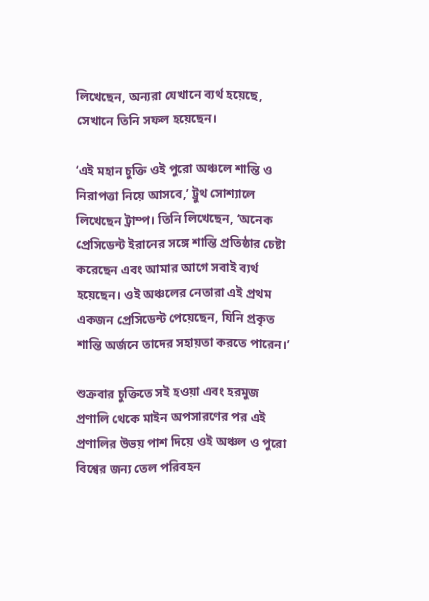লিখেছেন, অন্যরা যেখানে ব্যর্থ হয়েছে, সেখানে তিনি সফল হয়েছেন।

‘এই মহান চুক্তি ওই পুরো অঞ্চলে শান্তি ও নিরাপত্তা নিয়ে আসবে,’ ট্রুথ সোশ্যালে লিখেছেন ট্রাম্প। তিনি লিখেছেন, ‘অনেক প্রেসিডেন্ট ইরানের সঙ্গে শান্তি প্রতিষ্ঠার চেষ্টা করেছেন এবং আমার আগে সবাই ব্যর্থ হয়েছেন। ওই অঞ্চলের নেতারা এই প্রথম একজন প্রেসিডেন্ট পেয়েছেন, যিনি প্রকৃত শান্তি অর্জনে তাদের সহায়তা করতে পারেন।’

শুক্রবার চুক্তিতে সই হওয়া এবং হরমুজ প্রণালি থেকে মাইন অপসারণের পর এই প্রণালির উভয় পাশ দিয়ে ওই অঞ্চল ও পুরো বিশ্বের জন্য তেল পরিবহন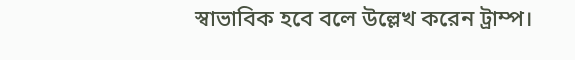স্বাভাবিক হবে বলে উল্লেখ করেন ট্রাম্প।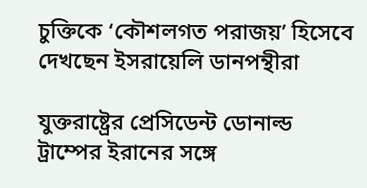চুক্তিকে ‘কৌশলগত পরাজয়’ হিসেবে দেখছেন ইসরায়েলি ডানপন্থীরা

যুক্তরাষ্ট্রের প্রেসিডেন্ট ডোনাল্ড ট্রাম্পের ইরানের সঙ্গে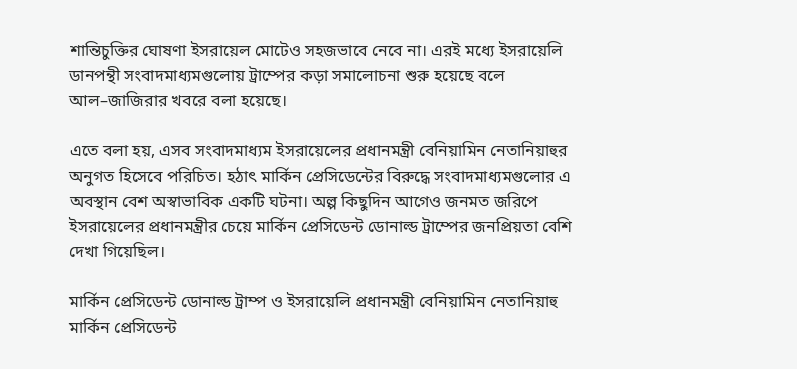শান্তিচুক্তির ঘোষণা ইসরায়েল মোটেও সহজভাবে নেবে না। এরই মধ্যে ইসরায়েলি ডানপন্থী সংবাদমাধ্যমগুলোয় ট্রাম্পের কড়া সমালোচনা শুরু হয়েছে বলে আল–জাজিরার খবরে বলা হয়েছে।

এতে বলা হয়, এসব সংবাদমাধ্যম ইসরায়েলের প্রধানমন্ত্রী বেনিয়ামিন নেতানিয়াহুর অনুগত হিসেবে পরিচিত। হঠাৎ মার্কিন প্রেসিডেন্টের বিরুদ্ধে সংবাদমাধ্যমগুলোর এ অবস্থান বেশ অস্বাভাবিক একটি ঘটনা। অল্প কিছুদিন আগেও জনমত জরিপে ইসরায়েলের প্রধানমন্ত্রীর চেয়ে মার্কিন প্রেসিডেন্ট ডোনাল্ড ট্রাম্পের জনপ্রিয়তা বেশি দেখা গিয়েছিল।

মার্কিন প্রেসিডেন্ট ডোনাল্ড ট্রাম্প ও ইসরায়েলি প্রধানমন্ত্রী বেনিয়ামিন নেতানিয়াহু
মার্কিন প্রেসিডেন্ট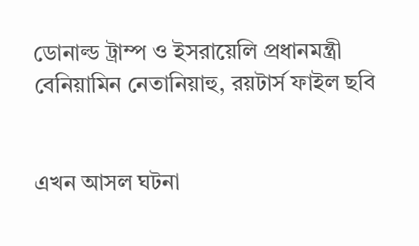ডোনাল্ড ট্রাম্প ও ইসরায়েলি প্রধানমন্ত্রী বেনিয়ামিন নেতানিয়াহু, রয়টার্স ফাইল ছবি


এখন আসল ঘটনা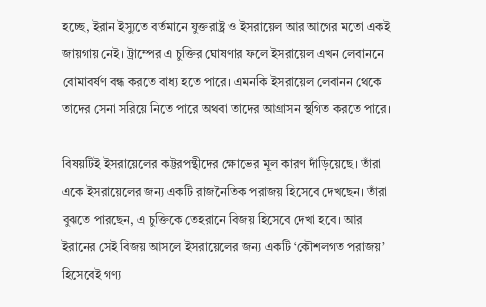হচ্ছে, ইরান ইস্যুতে বর্তমানে যুক্তরাষ্ট্র ও ইসরায়েল আর আগের মতো একই জায়গায় নেই। ট্রাম্পের এ চুক্তির ঘোষণার ফলে ইসরায়েল এখন লেবাননে বোমাবর্ষণ বন্ধ করতে বাধ্য হতে পারে। এমনকি ইসরায়েল লেবানন থেকে তাদের সেনা সরিয়ে নিতে পারে অথবা তাদের আগ্রাসন স্থগিত করতে পারে।

বিষয়টিই ইসরায়েলের কট্টরপন্থীদের ক্ষোভের মূল কারণ দাঁড়িয়েছে। তাঁরা একে ইসরায়েলের জন্য একটি রাজনৈতিক পরাজয় হিসেবে দেখছেন। তাঁরা বুঝতে পারছেন, এ চুক্তিকে তেহরানে বিজয় হিসেবে দেখা হবে। আর ইরানের সেই বিজয় আসলে ইসরায়েলের জন্য একটি ‘কৌশলগত পরাজয়’ হিসেবেই গণ্য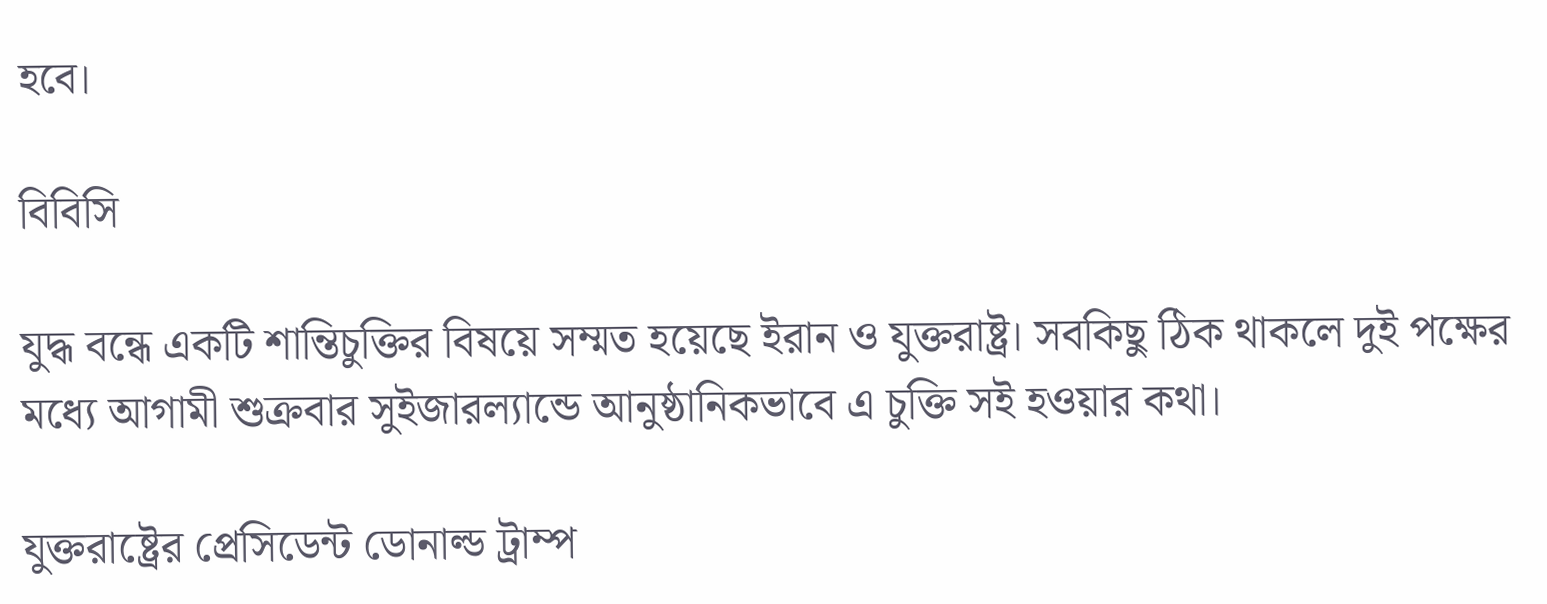হবে।

বিবিসি

যুদ্ধ বন্ধে একটি শান্তিচুক্তির বিষয়ে সম্মত হয়েছে ইরান ও যুক্তরাষ্ট্র। সবকিছু ঠিক থাকলে দুই পক্ষের মধ্যে আগামী শুক্রবার সুইজারল্যান্ডে আনুষ্ঠানিকভাবে এ চুক্তি সই হওয়ার কথা।

যুক্তরাষ্ট্রের প্রেসিডেন্ট ডোনাল্ড ট্রাম্প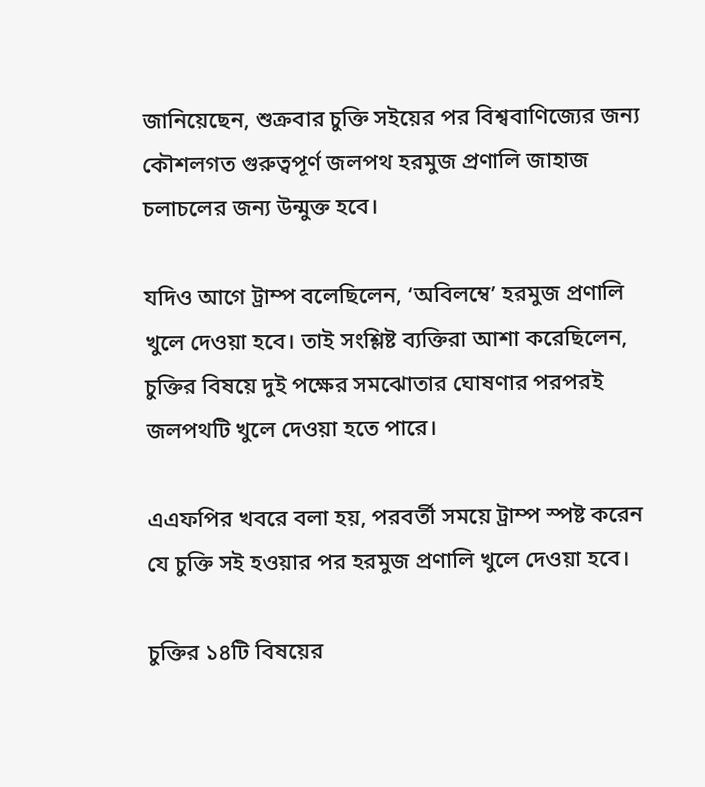জানিয়েছেন, শুক্রবার চুক্তি সইয়ের পর বিশ্ববাণিজ্যের জন্য কৌশলগত গুরুত্বপূর্ণ জলপথ হরমুজ প্রণালি জাহাজ চলাচলের জন্য উন্মুক্ত হবে।

যদিও আগে ট্রাম্প বলেছিলেন, ‘অবিলম্বে’ হরমুজ প্রণালি খুলে দেওয়া হবে। তাই সংশ্লিষ্ট ব্যক্তিরা আশা করেছিলেন, চুক্তির বিষয়ে দুই পক্ষের সমঝোতার ঘোষণার পরপরই জলপথটি খুলে দেওয়া হতে পারে।

এএফপির খবরে বলা হয়, পরবর্তী সময়ে ট্রাম্প স্পষ্ট করেন যে চুক্তি সই হওয়ার পর হরমুজ প্রণালি খুলে দেওয়া হবে।

চুক্তির ১৪টি বিষয়ের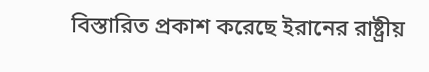বিস্তারিত প্রকাশ করেছে ইরানের রাষ্ট্রীয়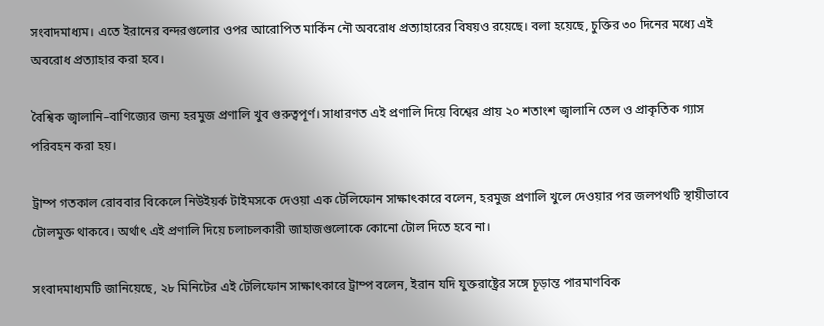সংবাদমাধ্যম। এতে ইরানের বন্দরগুলোর ওপর আরোপিত মার্কিন নৌ অবরোধ প্রত্যাহারের বিষয়ও রয়েছে। বলা হয়েছে, চুক্তির ৩০ দিনের মধ্যে এই অবরোধ প্রত্যাহার করা হবে।

বৈশ্বিক জ্বালানি–বাণিজ্যের জন্য হরমুজ প্রণালি খুব গুরুত্বপূর্ণ। সাধারণত এই প্রণালি দিয়ে বিশ্বের প্রায় ২০ শতাংশ জ্বালানি তেল ও প্রাকৃতিক গ্যাস পরিবহন করা হয়।

ট্রাম্প গতকাল রোববার বিকেলে নিউইয়র্ক টাইমসকে দেওয়া এক টেলিফোন সাক্ষাৎকারে বলেন, হরমুজ প্রণালি খুলে দেওয়ার পর জলপথটি স্থায়ীভাবে টোলমুক্ত থাকবে। অর্থাৎ এই প্রণালি দিয়ে চলাচলকারী জাহাজগুলোকে কোনো টোল দিতে হবে না।

সংবাদমাধ্যমটি জানিয়েছে, ২৮ মিনিটের এই টেলিফোন সাক্ষাৎকারে ট্রাম্প বলেন, ইরান যদি যুক্তরাষ্ট্রের সঙ্গে চূড়ান্ত পারমাণবিক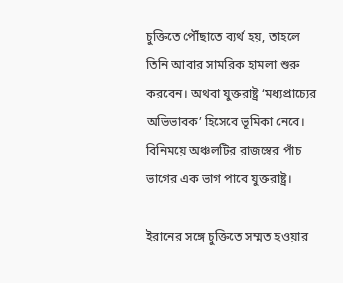চুক্তিতে পৌঁছাতে ব্যর্থ হয়, তাহলে তিনি আবার সামরিক হামলা শুরু করবেন। অথবা যুক্তরাষ্ট্র ‘মধ্যপ্রাচ্যের অভিভাবক’ হিসেবে ভূমিকা নেবে। বিনিময়ে অঞ্চলটির রাজস্বের পাঁচ ভাগের এক ভাগ পাবে যুক্তরাষ্ট্র।

ইরানের সঙ্গে চুক্তিতে সম্মত হওয়ার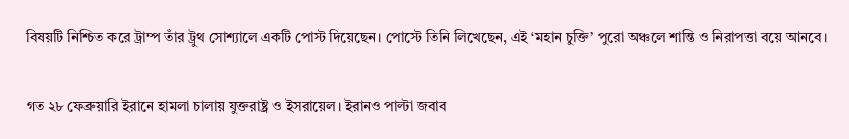বিষয়টি নিশ্চিত করে ট্রাম্প তাঁর ট্রুথ সোশ্যালে একটি পোস্ট দিয়েছেন। পোস্টে তিনি লিখেছেন, এই ‘মহান চুক্তি’ পুরো অঞ্চলে শান্তি ও নিরাপত্তা বয়ে আনবে।

গত ২৮ ফেব্রুয়ারি ইরানে হামলা চালায় যুক্তরাষ্ট্র ও ইসরায়েল। ইরানও পাল্টা জবাব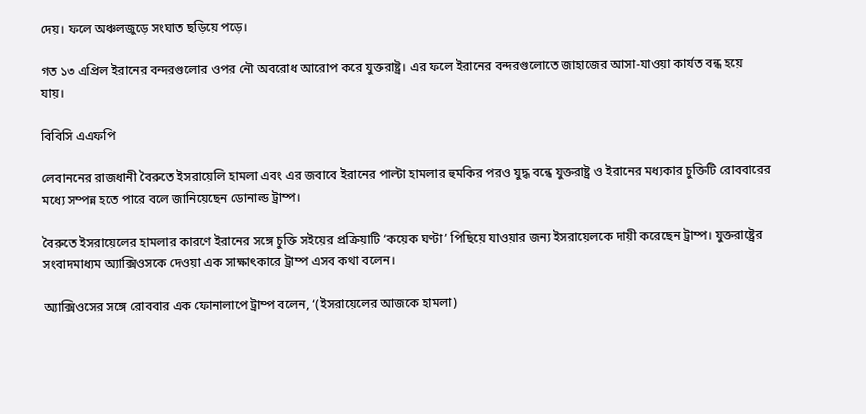দেয়। ফলে অঞ্চলজুড়ে সংঘাত ছড়িয়ে পড়ে।

গত ১৩ এপ্রিল ইরানের বন্দরগুলোর ওপর নৌ অবরোধ আরোপ করে যুক্তরাষ্ট্র। এর ফলে ইরানের বন্দরগুলোতে জাহাজের আসা-যাওয়া কার্যত বন্ধ হয়ে যায়।

বিবিসি এএফপি

লেবাননের রাজধানী বৈরুতে ইসরায়েলি হামলা এবং এর জবাবে ইরানের পাল্টা হামলার হুমকির পরও যুদ্ধ বন্ধে যুক্তরাষ্ট্র ও ইরানের মধ্যকার চুক্তিটি রোববারের মধ্যে সম্পন্ন হতে পারে বলে জানিয়েছেন ডোনাল্ড ট্রাম্প।

বৈরুতে ইসরায়েলের হামলার কারণে ইরানের সঙ্গে চুক্তি সইয়ের প্রক্রিয়াটি ‘কয়েক ঘণ্টা’ পিছিয়ে যাওয়ার জন্য ইসরায়েলকে দায়ী করেছেন ট্রাম্প। যুক্তরাষ্ট্রের সংবাদমাধ্যম অ্যাক্সিওসকে দেওয়া এক সাক্ষাৎকারে ট্রাম্প এসব কথা বলেন।

অ্যাক্সিওসের সঙ্গে রোববার এক ফোনালাপে ট্রাম্প বলেন, ‘(ইসরায়েলের আজকে হামলা)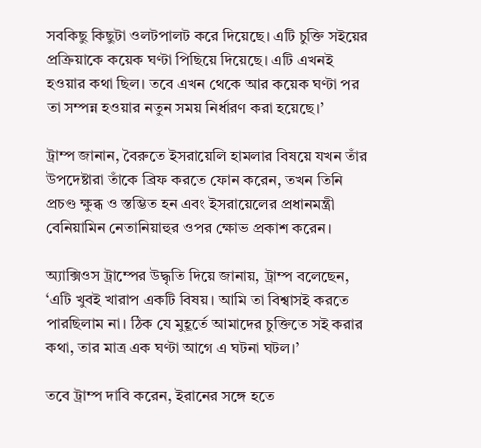সবকিছু কিছুটা ওলটপালট করে দিয়েছে। এটি চুক্তি সইয়ের প্রক্রিয়াকে কয়েক ঘণ্টা পিছিয়ে দিয়েছে। এটি এখনই হওয়ার কথা ছিল। তবে এখন থেকে আর কয়েক ঘণ্টা পর তা সম্পন্ন হওয়ার নতুন সময় নির্ধারণ করা হয়েছে।’

ট্রাম্প জানান, বৈরুতে ইসরায়েলি হামলার বিষয়ে যখন তাঁর উপদেষ্টারা তাঁকে ব্রিফ করতে ফোন করেন, তখন তিনি প্রচণ্ড ক্ষুব্ধ ও স্তম্ভিত হন এবং ইসরায়েলের প্রধানমন্ত্রী বেনিয়ামিন নেতানিয়াহুর ওপর ক্ষোভ প্রকাশ করেন।

অ্যাক্সিওস ট্রাম্পের উদ্ধৃতি দিয়ে জানায়, ট্রাম্প বলেছেন, ‘এটি খুবই খারাপ একটি বিষয়। আমি তা বিশ্বাসই করতে পারছিলাম না। ঠিক যে মুহূর্তে আমাদের চুক্তিতে সই করার কথা, তার মাত্র এক ঘণ্টা আগে এ ঘটনা ঘটল।’

তবে ট্রাম্প দাবি করেন, ইরানের সঙ্গে হতে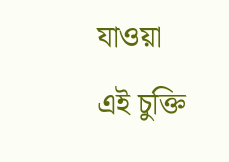যাওয়া এই চুক্তি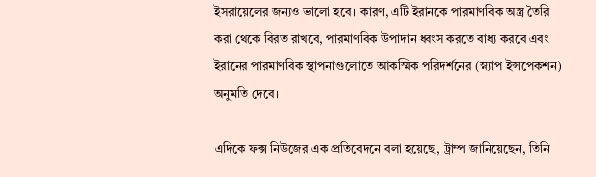ইসরায়েলের জন্যও ভালো হবে। কারণ, এটি ইরানকে পারমাণবিক অস্ত্র তৈরি করা থেকে বিরত রাখবে, পারমাণবিক উপাদান ধ্বংস করতে বাধ্য করবে এবং ইরানের পারমাণবিক স্থাপনাগুলোতে আকস্মিক পরিদর্শনের (স্ন্যাপ ইন্সপেকশন) অনুমতি দেবে।

এদিকে ফক্স নিউজের এক প্রতিবেদনে বলা হয়েছে, ট্রাম্প জানিয়েছেন, তিনি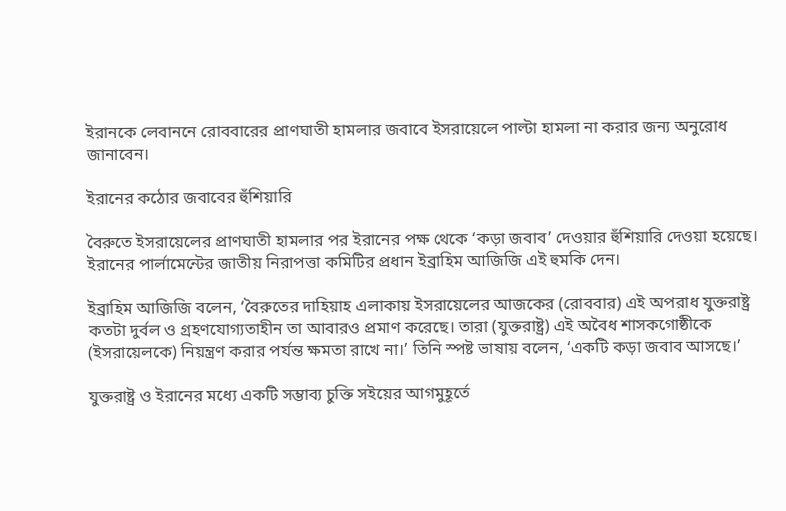ইরানকে লেবাননে রোববারের প্রাণঘাতী হামলার জবাবে ইসরায়েলে পাল্টা হামলা না করার জন্য অনুরোধ জানাবেন।

ইরানের কঠোর জবাবের হুঁশিয়ারি

বৈরুতে ইসরায়েলের প্রাণঘাতী হামলার পর ইরানের পক্ষ থেকে ‘কড়া জবাব’ দেওয়ার হুঁশিয়ারি দেওয়া হয়েছে। ইরানের পার্লামেন্টের জাতীয় নিরাপত্তা কমিটির প্রধান ইব্রাহিম আজিজি এই হুমকি দেন।

ইব্রাহিম আজিজি বলেন, ‘বৈরুতের দাহিয়াহ এলাকায় ইসরায়েলের আজকের (রোববার) এই অপরাধ যুক্তরাষ্ট্র কতটা দুর্বল ও গ্রহণযোগ্যতাহীন তা আবারও প্রমাণ করেছে। তারা (যুক্তরাষ্ট্র) এই অবৈধ শাসকগোষ্ঠীকে (ইসরায়েলকে) নিয়ন্ত্রণ করার পর্যন্ত ক্ষমতা রাখে না।’ তিনি স্পষ্ট ভাষায় বলেন, ‘একটি কড়া জবাব আসছে।’

যুক্তরাষ্ট্র ও ইরানের মধ্যে একটি সম্ভাব্য চুক্তি সইয়ের আগমুহূর্তে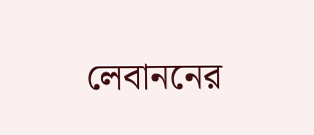লেবাননের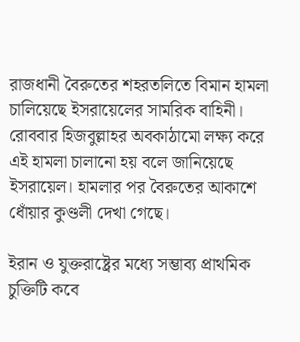রাজধানী বৈরুতের শহরতলিতে বিমান হামলা চালিয়েছে ইসরায়েলের সামরিক বাহিনী। রোববার হিজবুল্লাহর অবকাঠামো লক্ষ্য করে এই হামলা চালানো হয় বলে জানিয়েছে ইসরায়েল। হামলার পর বৈরুতের আকাশে ধোঁয়ার কুণ্ডলী দেখা গেছে।

ইরান ও যুক্তরাষ্ট্রের মধ্যে সম্ভাব্য প্রাথমিক চুক্তিটি কবে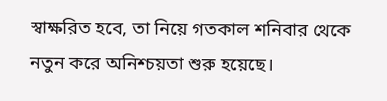স্বাক্ষরিত হবে, তা নিয়ে গতকাল শনিবার থেকে নতুন করে অনিশ্চয়তা শুরু হয়েছে।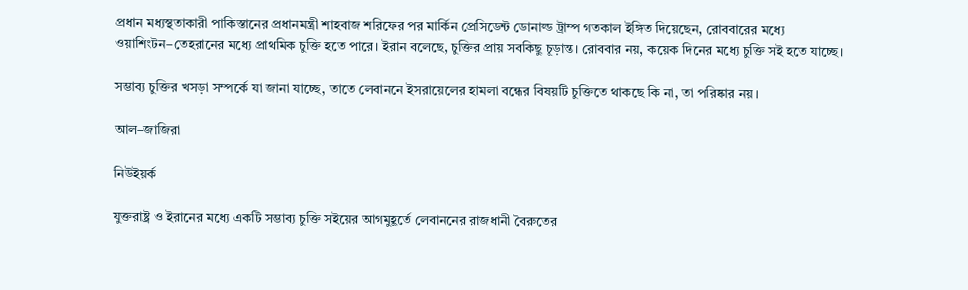প্রধান মধ্যস্থতাকারী পাকিস্তানের প্রধানমন্ত্রী শাহবাজ শরিফের পর মার্কিন প্রেসিডেন্ট ডোনাল্ড ট্রাম্প গতকাল ইঙ্গিত দিয়েছেন, রোববারের মধ্যে ওয়াশিংটন–তেহরানের মধ্যে প্রাথমিক চুক্তি হতে পারে। ইরান বলেছে, চুক্তির প্রায় সবকিছু চূড়ান্ত। রোববার নয়, কয়েক দিনের মধ্যে চুক্তি সই হতে যাচ্ছে।

সম্ভাব্য চুক্তির খসড়া সম্পর্কে যা জানা যাচ্ছে, তাতে লেবাননে ইসরায়েলের হামলা বন্ধের বিষয়টি চুক্তিতে থাকছে কি না, তা পরিষ্কার নয়।

আল–জাজিরা

নিউইয়র্ক

যুক্তরাষ্ট্র ও ইরানের মধ্যে একটি সম্ভাব্য চুক্তি সইয়ের আগমুহূর্তে লেবাননের রাজধানী বৈরুতের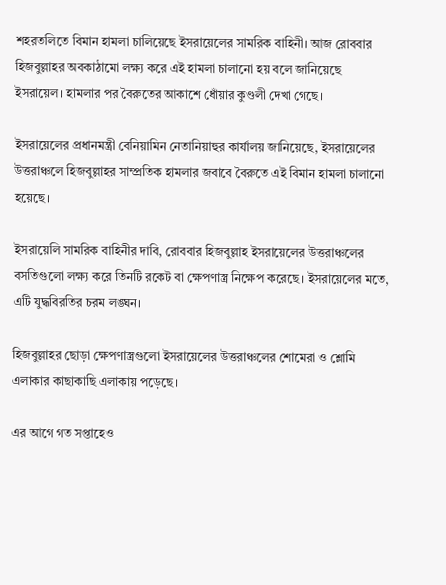শহরতলিতে বিমান হামলা চালিয়েছে ইসরায়েলের সামরিক বাহিনী। আজ রোববার হিজবুল্লাহর অবকাঠামো লক্ষ্য করে এই হামলা চালানো হয় বলে জানিয়েছে ইসরায়েল। হামলার পর বৈরুতের আকাশে ধোঁয়ার কুণ্ডলী দেখা গেছে।

ইসরায়েলের প্রধানমন্ত্রী বেনিয়ামিন নেতানিয়াহুর কার্যালয় জানিয়েছে, ইসরায়েলের উত্তরাঞ্চলে হিজবুল্লাহর সাম্প্রতিক হামলার জবাবে বৈরুতে এই বিমান হামলা চালানো হয়েছে।

ইসরায়েলি সামরিক বাহিনীর দাবি, রোববার হিজবুল্লাহ ইসরায়েলের উত্তরাঞ্চলের বসতিগুলো লক্ষ্য করে তিনটি রকেট বা ক্ষেপণাস্ত্র নিক্ষেপ করেছে। ইসরায়েলের মতে, এটি যুদ্ধবিরতির চরম লঙ্ঘন।

হিজবুল্লাহর ছোড়া ক্ষেপণাস্ত্রগুলো ইসরায়েলের উত্তরাঞ্চলের শোমেরা ও শ্লোমি এলাকার কাছাকাছি এলাকায় পড়েছে।

এর আগে গত সপ্তাহেও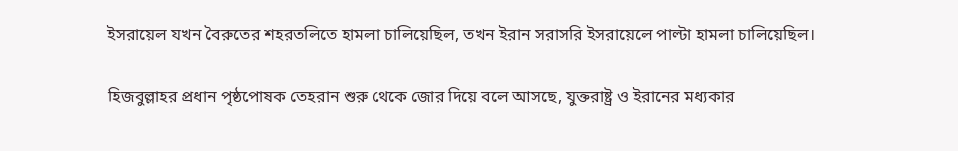ইসরায়েল যখন বৈরুতের শহরতলিতে হামলা চালিয়েছিল, তখন ইরান সরাসরি ইসরায়েলে পাল্টা হামলা চালিয়েছিল।

হিজবুল্লাহর প্রধান পৃষ্ঠপোষক তেহরান শুরু থেকে জোর দিয়ে বলে আসছে, যুক্তরাষ্ট্র ও ইরানের মধ্যকার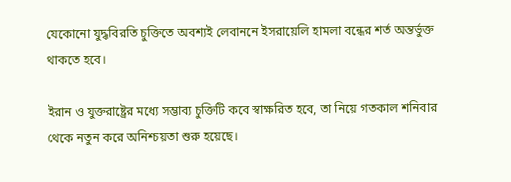যেকোনো যুদ্ধবিরতি চুক্তিতে অবশ্যই লেবাননে ইসরায়েলি হামলা বন্ধের শর্ত অন্তর্ভুক্ত থাকতে হবে।

ইরান ও যুক্তরাষ্ট্রের মধ্যে সম্ভাব্য চুক্তিটি কবে স্বাক্ষরিত হবে, তা নিয়ে গতকাল শনিবার থেকে নতুন করে অনিশ্চয়তা শুরু হয়েছে।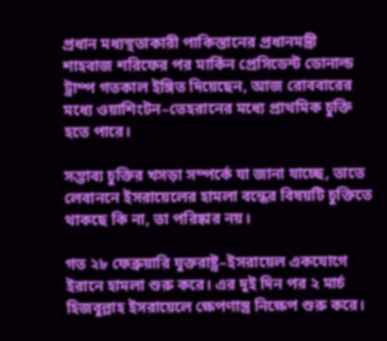প্রধান মধ্যস্থতাকারী পাকিস্তানের প্রধানমন্ত্রী শাহবাজ শরিফের পর মার্কিন প্রেসিডেন্ট ডোনাল্ড ট্রাম্প গতকাল ইঙ্গিত দিয়েছেন, আজ রোববারের মধ্যে ওয়াশিংটন–তেহরানের মধ্যে প্রাথমিক চুক্তি হতে পারে।

সম্ভাব্য চুক্তির খসড়া সম্পর্কে যা জানা যাচ্ছে, তাতে লেবাননে ইসরায়েলের হামলা বন্ধের বিষয়টি চুক্তিতে থাকছে কি না, তা পরিষ্কার নয়।

গত ২৮ ফেব্রুয়ারি যুক্তরাষ্ট্র–ইসরায়েল একযোগে ইরানে হামলা শুরু করে। এর দুই দিন পর ২ মার্চ হিজবুল্লাহ ইসরায়েলে ক্ষেপণাস্ত্র নিক্ষেপ শুরু করে।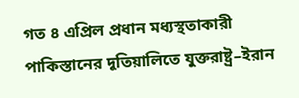গত ৪ এপ্রিল প্রধান মধ্যস্থতাকারী পাকিস্তানের দূতিয়ালিতে যুক্তরাষ্ট্র–ইরান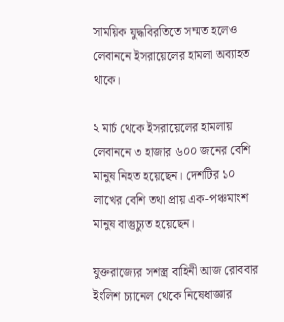সাময়িক যুদ্ধবিরতিতে সম্মত হলেও লেবাননে ইসরায়েলের হামলা অব্যাহত থাকে।

২ মার্চ থেকে ইসরায়েলের হামলায় লেবাননে ৩ হাজার ৬০০ জনের বেশি মানুষ নিহত হয়েছেন। দেশটির ১০ লাখের বেশি তথা প্রায় এক-পঞ্চমাংশ মানুষ বাস্তুচ্যুত হয়েছেন।

যুক্তরাজ্যের সশস্ত্র বাহিনী আজ রোববার ইংলিশ চ্যানেল থেকে নিষেধাজ্ঞার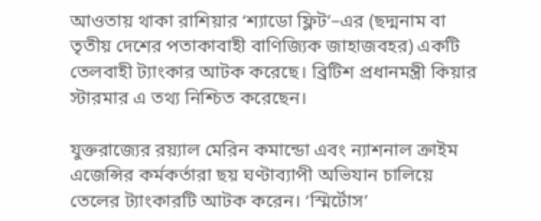আওতায় থাকা রাশিয়ার ‘শ্যাডো ফ্লিট’–এর (ছদ্মনাম বা তৃতীয় দেশের পতাকাবাহী বাণিজ্যিক জাহাজবহর) একটি তেলবাহী ট্যাংকার আটক করেছে। ব্রিটিশ প্রধানমন্ত্রী কিয়ার স্টারমার এ তথ্য নিশ্চিত করেছেন।

যুক্তরাজ্যের রয়্যাল মেরিন কমান্ডো এবং ন্যাশনাল ক্রাইম এজেন্সির কর্মকর্তারা ছয় ঘণ্টাব্যাপী অভিযান চালিয়ে তেলের ট্যাংকারটি আটক করেন। ‘স্মির্টোস’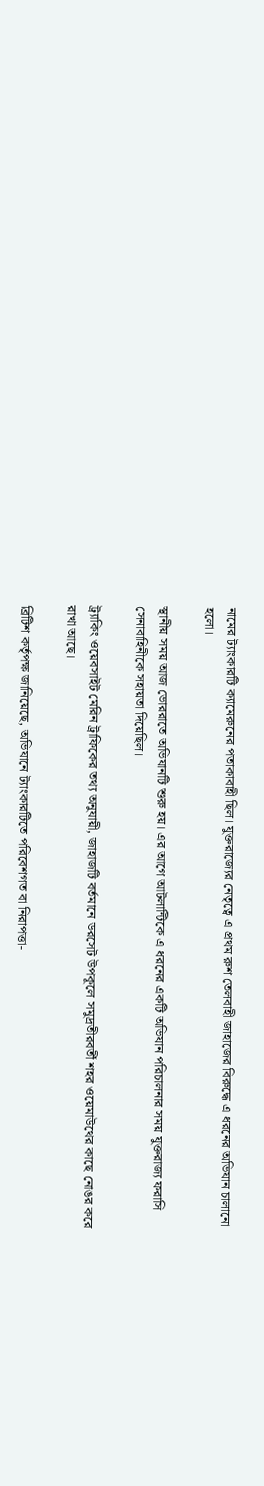নামের ট্যাংকারটি ক্যামেরুনের পতাকাবাহী ছিল। যুক্তরাজ্যের নেতৃত্বে এ প্রথম রুশ তেলবাহী জাহাজের বিরুদ্ধে এ ধরনের অভিযান চালানো হলো।

স্থানীয় সময় আজ ভোররাতে অভিযানটি শুরু হয়। এর আগে আটলান্টিকে এ ধরনের একটি অভিযান পরিচালনার সময় যুক্তরাজ্য ফরাসি সেনাবাহিনীকে সহায়তা দিয়েছিল।

ট্র্যাকিং ওয়েবসাইট মেরিন ট্রাফিকের তথ্য অনুযায়ী, জাহাজটি বর্তমানে ডরসেট উপকূলে সমুদ্রতীরবর্তী শহর ওয়েমাউথের কাছে নোঙর করে রাখা আছে।

ব্রিটিশ কর্তৃপক্ষ জানিয়েছে, অভিযানে ট্যাংকারটিতে পরিবেশগত বা নিরাপত্তা-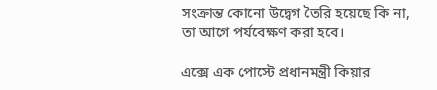সংক্রান্ত কোনো উদ্বেগ তৈরি হয়েছে কি না, তা আগে পর্যবেক্ষণ করা হবে।

এক্সে এক পোস্টে প্রধানমন্ত্রী কিয়ার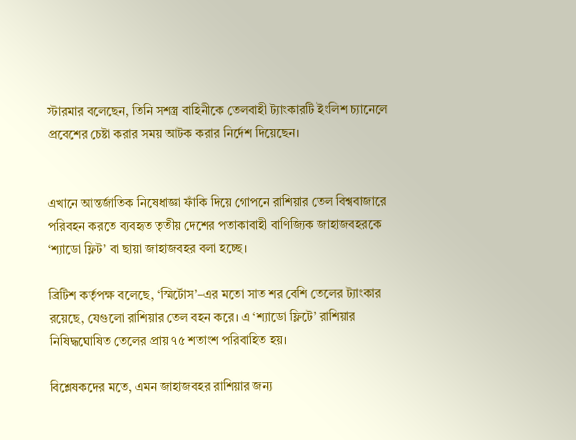স্টারমার বলেছেন, তিনি সশস্ত্র বাহিনীকে তেলবাহী ট্যাংকারটি ইংলিশ চ্যানেলে প্রবেশের চেষ্টা করার সময় আটক করার নির্দেশ দিয়েছেন।


এখানে আন্তর্জাতিক নিষেধাজ্ঞা ফাঁকি দিয়ে গোপনে রাশিয়ার তেল বিশ্ববাজারে পরিবহন করতে ব্যবহৃত তৃতীয় দেশের পতাকাবাহী বাণিজ্যিক জাহাজবহরকে ‘শ্যাডো ফ্লিট’ বা ছায়া জাহাজবহর বলা হচ্ছে।

ব্রিটিশ কর্তৃপক্ষ বলেছে, ‘স্মির্টোস’–এর মতো সাত শর বেশি তেলের ট্যাংকার রয়েছে, যেগুলো রাশিয়ার তেল বহন করে। এ ‘শ্যাডো ফ্লিটে’ রাশিয়ার নিষিদ্ধঘোষিত তেলের প্রায় ৭৫ শতাংশ পরিবাহিত হয়।

বিশ্লেষকদের মতে, এমন জাহাজবহর রাশিয়ার জন্য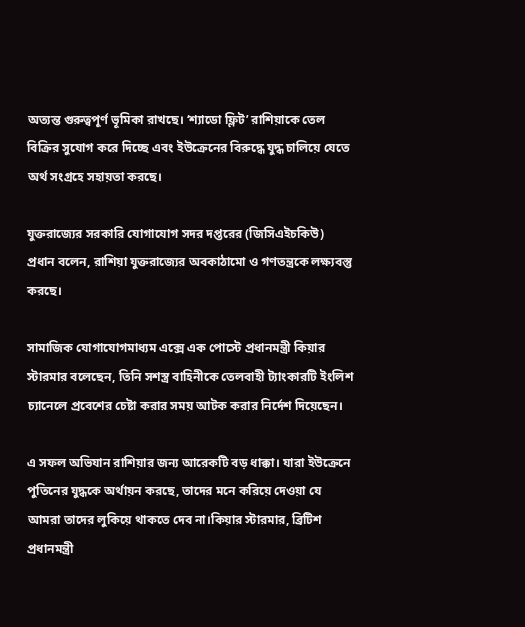অত্যন্ত গুরুত্বপূর্ণ ভূমিকা রাখছে। ‘শ্যাডো ফ্লিট’ রাশিয়াকে তেল বিক্রির সুযোগ করে দিচ্ছে এবং ইউক্রেনের বিরুদ্ধে যুদ্ধ চালিয়ে যেতে অর্থ সংগ্রহে সহায়তা করছে।

যুক্তরাজ্যের সরকারি যোগাযোগ সদর দপ্তরের (জিসিএইচকিউ) প্রধান বলেন, রাশিয়া যুক্তরাজ্যের অবকাঠামো ও গণতন্ত্রকে লক্ষ্যবস্তু করছে।

সামাজিক যোগাযোগমাধ্যম এক্সে এক পোস্টে প্রধানমন্ত্রী কিয়ার স্টারমার বলেছেন, তিনি সশস্ত্র বাহিনীকে তেলবাহী ট্যাংকারটি ইংলিশ চ্যানেলে প্রবেশের চেষ্টা করার সময় আটক করার নির্দেশ দিয়েছেন।

এ সফল অভিযান রাশিয়ার জন্য আরেকটি বড় ধাক্কা। যারা ইউক্রেনে পুতিনের যুদ্ধকে অর্থায়ন করছে, তাদের মনে করিয়ে দেওয়া যে আমরা তাদের লুকিয়ে থাকতে দেব না।কিয়ার স্টারমার, ব্রিটিশ প্রধানমন্ত্রী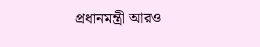প্রধানমন্ত্রী আরও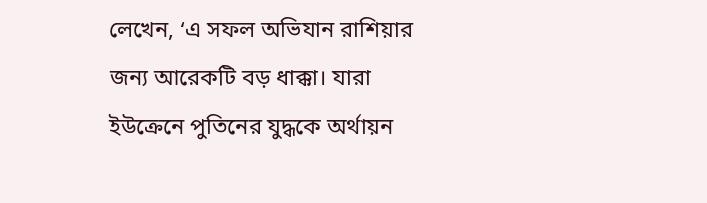লেখেন, ‘এ সফল অভিযান রাশিয়ার জন্য আরেকটি বড় ধাক্কা। যারা ইউক্রেনে পুতিনের যুদ্ধকে অর্থায়ন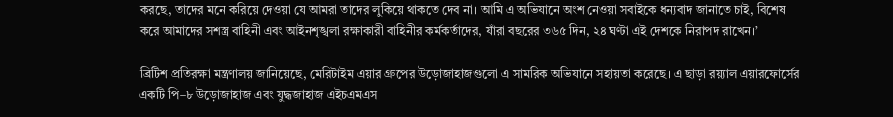করছে, তাদের মনে করিয়ে দেওয়া যে আমরা তাদের লুকিয়ে থাকতে দেব না। আমি এ অভিযানে অংশ নেওয়া সবাইকে ধন্যবাদ জানাতে চাই, বিশেষ করে আমাদের সশস্ত্র বাহিনী এবং আইনশৃঙ্খলা রক্ষাকারী বাহিনীর কর্মকর্তাদের, যাঁরা বছরের ৩৬৫ দিন, ২৪ ঘণ্টা এই দেশকে নিরাপদ রাখেন।’

ব্রিটিশ প্রতিরক্ষা মন্ত্রণালয় জানিয়েছে, মেরিটাইম এয়ার গ্রুপের উড়োজাহাজগুলো এ সামরিক অভিযানে সহায়তা করেছে। এ ছাড়া রয়্যাল এয়ারফোর্সের একটি পি–৮ উড়োজাহাজ এবং যুদ্ধজাহাজ এইচএমএস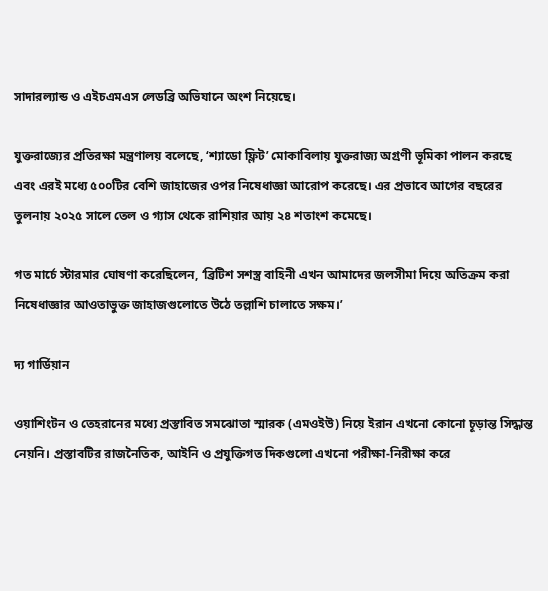সাদারল্যান্ড ও এইচএমএস লেডব্রি অভিযানে অংশ নিয়েছে।

যুক্তরাজ্যের প্রতিরক্ষা মন্ত্রণালয় বলেছে, ‘শ্যাডো ফ্লিট’ মোকাবিলায় যুক্তরাজ্য অগ্রণী ভূমিকা পালন করছে এবং এরই মধ্যে ৫০০টির বেশি জাহাজের ওপর নিষেধাজ্ঞা আরোপ করেছে। এর প্রভাবে আগের বছরের তুলনায় ২০২৫ সালে তেল ও গ্যাস থেকে রাশিয়ার আয় ২৪ শতাংশ কমেছে।

গত মার্চে স্টারমার ঘোষণা করেছিলেন, ‘ব্রিটিশ সশস্ত্র বাহিনী এখন আমাদের জলসীমা দিয়ে অতিক্রম করা নিষেধাজ্ঞার আওতাভুক্ত জাহাজগুলোতে উঠে তল্লাশি চালাতে সক্ষম।’

দ্য গার্ডিয়ান

ওয়াশিংটন ও তেহরানের মধ্যে প্রস্তাবিত সমঝোতা স্মারক (এমওইউ) নিয়ে ইরান এখনো কোনো চূড়ান্ত সিদ্ধান্ত নেয়নি। প্রস্তাবটির রাজনৈতিক, আইনি ও প্রযুক্তিগত দিকগুলো এখনো পরীক্ষা-নিরীক্ষা করে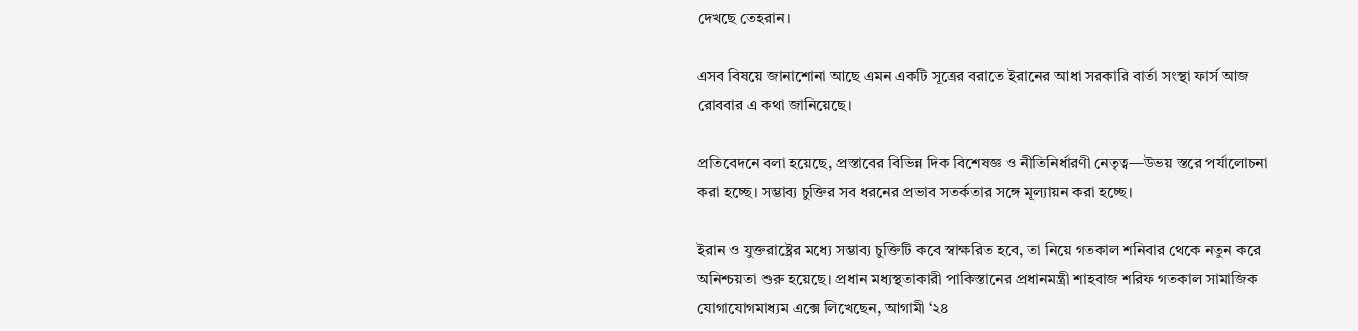দেখছে তেহরান।

এসব বিষয়ে জানাশোনা আছে এমন একটি সূত্রের বরাতে ইরানের আধা সরকারি বার্তা সংস্থা ফার্স আজ রোববার এ কথা জানিয়েছে।

প্রতিবেদনে বলা হয়েছে, প্রস্তাবের বিভিন্ন দিক বিশেষজ্ঞ ও নীতিনির্ধারণী নেতৃত্ব—উভয় স্তরে পর্যালোচনা করা হচ্ছে। সম্ভাব্য চুক্তির সব ধরনের প্রভাব সতর্কতার সঙ্গে মূল্যায়ন করা হচ্ছে।

ইরান ও যুক্তরাষ্ট্রের মধ্যে সম্ভাব্য চুক্তিটি কবে স্বাক্ষরিত হবে, তা নিয়ে গতকাল শনিবার থেকে নতুন করে অনিশ্চয়তা শুরু হয়েছে। প্রধান মধ্যস্থতাকারী পাকিস্তানের প্রধানমন্ত্রী শাহবাজ শরিফ গতকাল সামাজিক যোগাযোগমাধ্যম এক্সে লিখেছেন, আগামী ‘২৪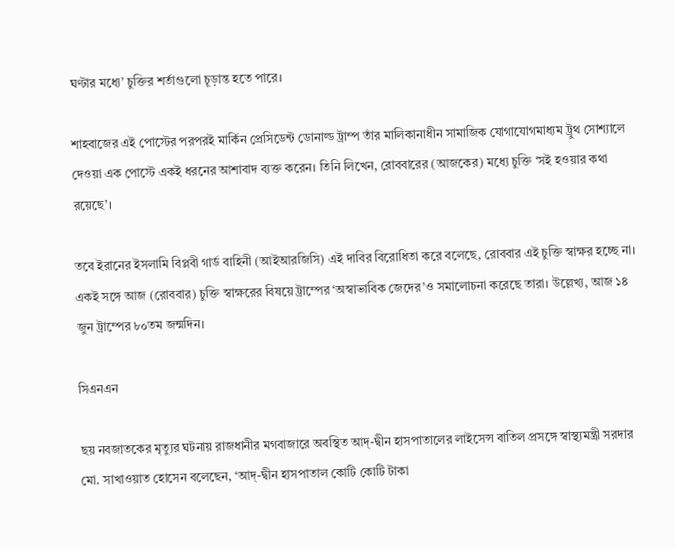ঘণ্টার মধ্যে’ চুক্তির শর্তাগুলো চূড়ান্ত হতে পারে।

শাহবাজের এই পোস্টের পরপরই মার্কিন প্রেসিডেন্ট ডোনাল্ড ট্রাম্প তাঁর মালিকানাধীন সামাজিক যোগাযোগমাধ্যম ট্রুথ সোশ্যালে দেওয়া এক পোস্টে একই ধরনের আশাবাদ ব্যক্ত করেন। তিনি লিখেন, রোববারের (আজকের) মধ্যে চুক্তি ‘সই হওয়ার কথা রয়েছে’।

তবে ইরানের ইসলামি বিপ্লবী গার্ড বাহিনী (আইআরজিসি) এই দাবির বিরোধিতা করে বলেছে, রোববার এই চুক্তি স্বাক্ষর হচ্ছে না। একই সঙ্গে আজ (রোববার) চুক্তি স্বাক্ষরের বিষয়ে ট্রাম্পের ‘অস্বাভাবিক জেদের’ও সমালোচনা করেছে তারা। উল্লেখ্য, আজ ১৪ জুন ট্রাম্পের ৮০তম জন্মদিন।

সিএনএন

ছয় নবজাতকের মৃত্যুর ঘটনায় রাজধানীর মগবাজারে অবস্থিত আদ্-দ্বীন হাসপাতালের লাইসেন্স বাতিল প্রসঙ্গে স্বাস্থ্যমন্ত্রী সরদার মো. সাখাওয়াত হোসেন বলেছেন, ‘আদ্-দ্বীন হাসপাতাল কোটি কোটি টাকা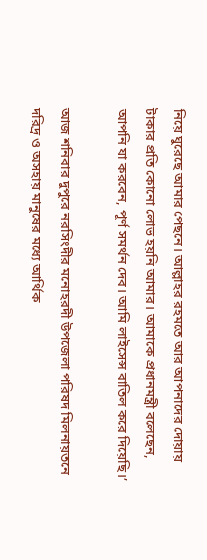নিয়ে ঘুরেছে আমার পেছনে। আল্লাহর রহমতে আর আপনাদের দোয়ায় টাকার প্রতি কোনো লোভ হয়নি আমার। আমাকে প্রধানমন্ত্রী বলেছেন, আপনি যা করবেন, পূর্ণ সমর্থন দেব। আমি লাইসেন্স বাতিল করে দিয়েছি।’

আজ শনিবার দুপুরে নরসিংদীর মনোহরদী উপজেলা পরিষদ মিলনায়তনে দরিদ্র ও অসহায় মানুষের মধ্যে আর্থিক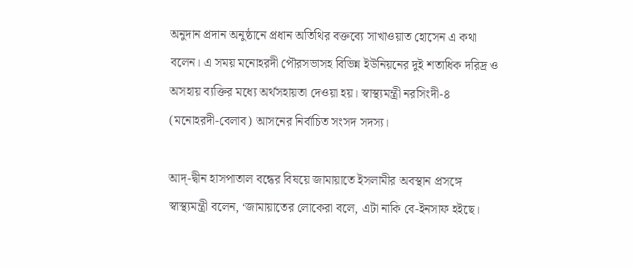অনুদান প্রদান অনুষ্ঠানে প্রধান অতিথির বক্তব্যে সাখাওয়াত হোসেন এ কথা বলেন। এ সময় মনোহরদী পৌরসভাসহ বিভিন্ন ইউনিয়নের দুই শতাধিক দরিদ্র ও অসহায় ব্যক্তির মধ্যে অর্থসহায়তা দেওয়া হয়। স্বাস্থ্যমন্ত্রী নরসিংদী-৪ (মনোহরদী-বেলাব) আসনের নির্বাচিত সংসদ সদস্য।

আদ্-দ্বীন হাসপাতাল বন্ধের বিষয়ে জামায়াতে ইসলামীর অবস্থান প্রসঙ্গে স্বাস্থ্যমন্ত্রী বলেন, ‘জামায়াতের লোকেরা বলে, এটা নাকি বে-ইনসাফ হইছে।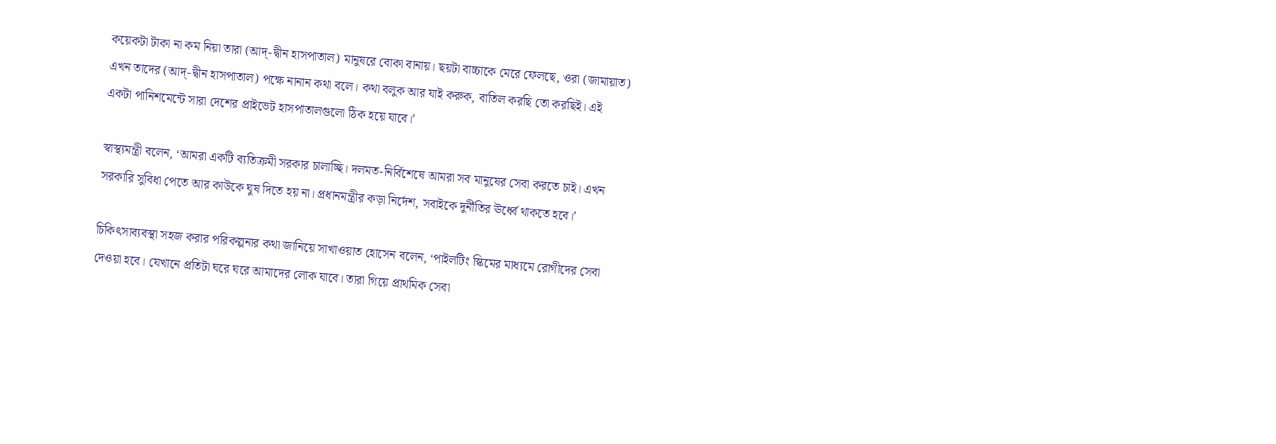কয়েকটা টাকা না কম নিয়া তারা (আদ্-দ্বীন হাসপাতাল) মানুষরে বোকা বানায়। ছয়টা বাচ্চাকে মেরে ফেলছে, ওরা (জামায়াত) এখন তাদের (আদ্-দ্বীন হাসপাতাল) পক্ষে নানান কথা বলে। কথা বলুক আর যাই করুক, বাতিল করছি তো করছিই। এই একটা পানিশমেন্টে সারা দেশের প্রাইভেট হাসপাতালগুলো ঠিক হয়ে যাবে।’

স্বাস্থ্যমন্ত্রী বলেন, ‘আমরা একটি ব্যতিক্রমী সরকার চালাচ্ছি। দলমত-নির্বিশেষে আমরা সব মানুষের সেবা করতে চাই। এখন সরকারি সুবিধা পেতে আর কাউকে ঘুষ দিতে হয় না। প্রধানমন্ত্রীর কড়া নির্দেশ, সবাইকে দুর্নীতির ঊর্ধ্বে থাকতে হবে।’

চিকিৎসাব্যবস্থা সহজ করার পরিকল্পনার কথা জানিয়ে সাখাওয়াত হোসেন বলেন, ‘পাইলটিং স্কিমের মাধ্যমে রোগীদের সেবা দেওয়া হবে। যেখানে প্রতিটা ঘরে ঘরে আমাদের লোক যাবে। তারা গিয়ে প্রাথমিক সেবা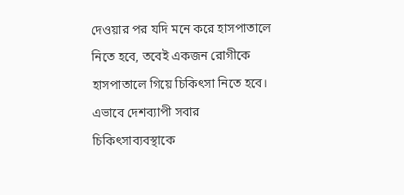দেওয়ার পর যদি মনে করে হাসপাতালে নিতে হবে, তবেই একজন রোগীকে হাসপাতালে গিয়ে চিকিৎসা নিতে হবে। এভাবে দেশব্যাপী সবার চিকিৎসাব্যবস্থাকে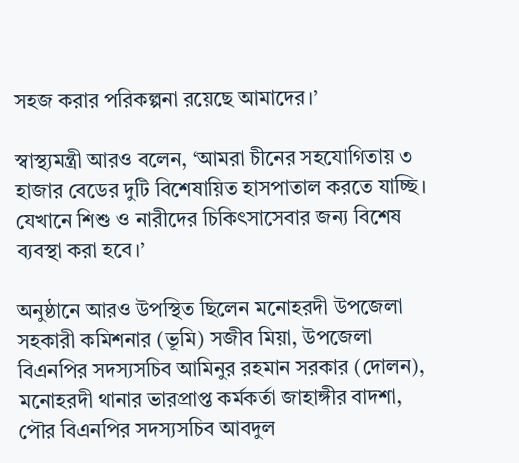সহজ করার পরিকল্পনা রয়েছে আমাদের।’

স্বাস্থ্যমন্ত্রী আরও বলেন, ‘আমরা চীনের সহযোগিতায় ৩ হাজার বেডের দুটি বিশেষায়িত হাসপাতাল করতে যাচ্ছি। যেখানে শিশু ও নারীদের চিকিৎসাসেবার জন্য বিশেষ ব্যবস্থা করা হবে।’

অনুষ্ঠানে আরও উপস্থিত ছিলেন মনোহরদী উপজেলা সহকারী কমিশনার (ভূমি) সজীব মিয়া, উপজেলা বিএনপির সদস্যসচিব আমিনুর রহমান সরকার (দোলন), মনোহরদী থানার ভারপ্রাপ্ত কর্মকর্তা জাহাঙ্গীর বাদশা, পৌর বিএনপির সদস্যসচিব আবদুল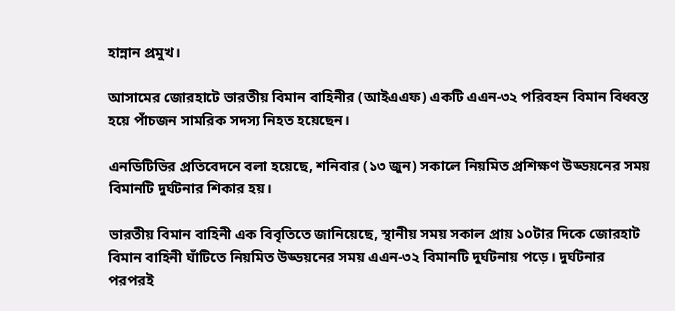হান্নান প্রমুখ।

আসামের জোরহাটে ভারতীয় বিমান বাহিনীর (আইএএফ) একটি এএন-৩২ পরিবহন বিমান বিধ্বস্ত হয়ে পাঁচজন সামরিক সদস্য নিহত হয়েছেন।

এনডিটিভির প্রতিবেদনে বলা হয়েছে, শনিবার (১৩ জুন) সকালে নিয়মিত প্রশিক্ষণ উড্ডয়নের সময় বিমানটি দুর্ঘটনার শিকার হয়।

ভারতীয় বিমান বাহিনী এক বিবৃতিতে জানিয়েছে, স্থানীয় সময় সকাল প্রায় ১০টার দিকে জোরহাট বিমান বাহিনী ঘাঁটিতে নিয়মিত উড্ডয়নের সময় এএন-৩২ বিমানটি দুর্ঘটনায় পড়ে। দুর্ঘটনার পরপরই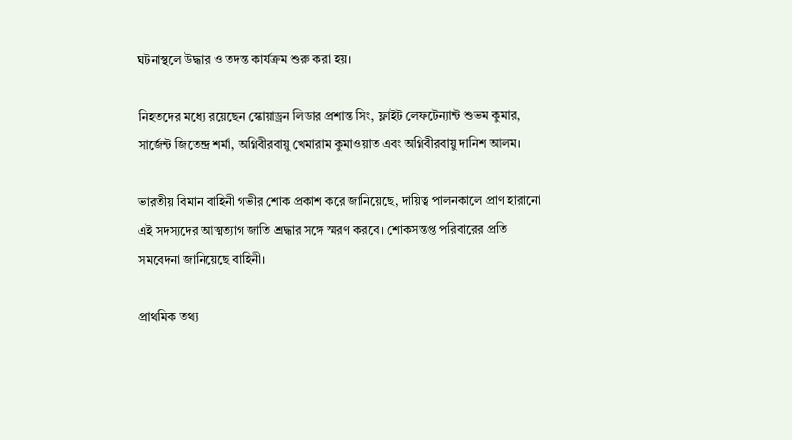ঘটনাস্থলে উদ্ধার ও তদন্ত কার্যক্রম শুরু করা হয়।

নিহতদের মধ্যে রয়েছেন স্কোয়াড্রন লিডার প্রশান্ত সিং, ফ্লাইট লেফটেন্যান্ট শুভম কুমার, সার্জেন্ট জিতেন্দ্র শর্মা, অগ্নিবীরবায়ু খেমারাম কুমাওয়াত এবং অগ্নিবীরবায়ু দানিশ আলম।

ভারতীয় বিমান বাহিনী গভীর শোক প্রকাশ করে জানিয়েছে, দায়িত্ব পালনকালে প্রাণ হারানো এই সদস্যদের আত্মত্যাগ জাতি শ্রদ্ধার সঙ্গে স্মরণ করবে। শোকসন্তপ্ত পরিবারের প্রতি সমবেদনা জানিয়েছে বাহিনী।

প্রাথমিক তথ্য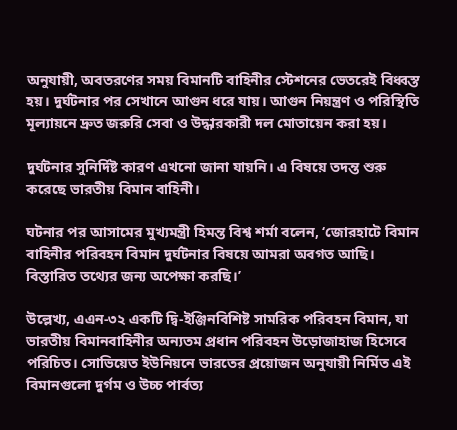অনুযায়ী, অবতরণের সময় বিমানটি বাহিনীর স্টেশনের ভেতরেই বিধ্বস্ত হয়। দুর্ঘটনার পর সেখানে আগুন ধরে যায়। আগুন নিয়ন্ত্রণ ও পরিস্থিতি মূল্যায়নে দ্রুত জরুরি সেবা ও উদ্ধারকারী দল মোতায়েন করা হয়।

দুর্ঘটনার সুনির্দিষ্ট কারণ এখনো জানা যায়নি। এ বিষয়ে তদন্ত শুরু করেছে ভারতীয় বিমান বাহিনী।

ঘটনার পর আসামের মুখ্যমন্ত্রী হিমন্ত বিশ্ব শর্মা বলেন, ‘জোরহাটে বিমান বাহিনীর পরিবহন বিমান দুর্ঘটনার বিষয়ে আমরা অবগত আছি। বিস্তারিত তথ্যের জন্য অপেক্ষা করছি।’

উল্লেখ্য, এএন-৩২ একটি দ্বি-ইঞ্জিনবিশিষ্ট সামরিক পরিবহন বিমান, যা ভারতীয় বিমানবাহিনীর অন্যতম প্রধান পরিবহন উড়োজাহাজ হিসেবে পরিচিত। সোভিয়েত ইউনিয়নে ভারতের প্রয়োজন অনুযায়ী নির্মিত এই বিমানগুলো দুর্গম ও উচ্চ পার্বত্য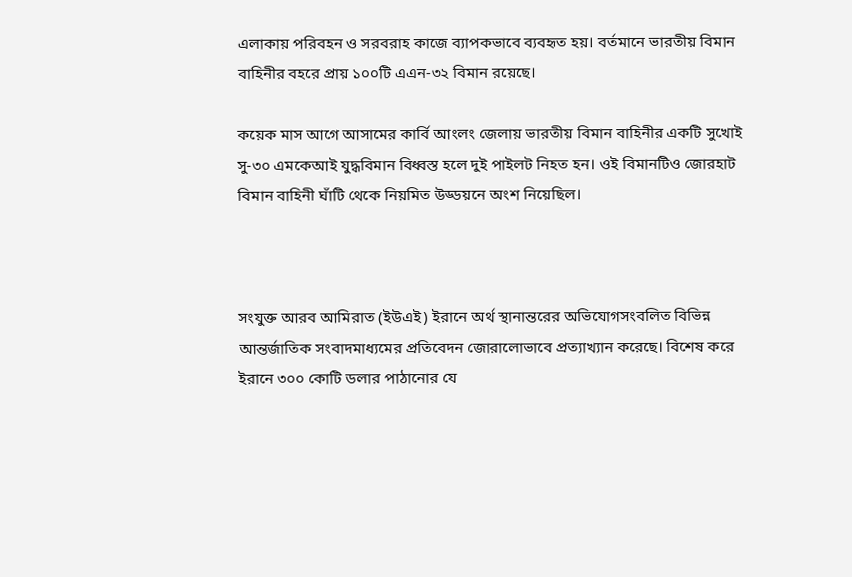এলাকায় পরিবহন ও সরবরাহ কাজে ব্যাপকভাবে ব্যবহৃত হয়। বর্তমানে ভারতীয় বিমান বাহিনীর বহরে প্রায় ১০০টি এএন-৩২ বিমান রয়েছে।

কয়েক মাস আগে আসামের কার্বি আংলং জেলায় ভারতীয় বিমান বাহিনীর একটি সুখোই সু-৩০ এমকেআই যুদ্ধবিমান বিধ্বস্ত হলে দুই পাইলট নিহত হন। ওই বিমানটিও জোরহাট বিমান বাহিনী ঘাঁটি থেকে নিয়মিত উড্ডয়নে অংশ নিয়েছিল।



সংযুক্ত আরব আমিরাত (ইউএই) ইরানে অর্থ স্থানান্তরের অভিযোগসংবলিত বিভিন্ন আন্তর্জাতিক সংবাদমাধ্যমের প্রতিবেদন জোরালোভাবে প্রত্যাখ্যান করেছে। বিশেষ করে ইরানে ৩০০ কোটি ডলার পাঠানোর যে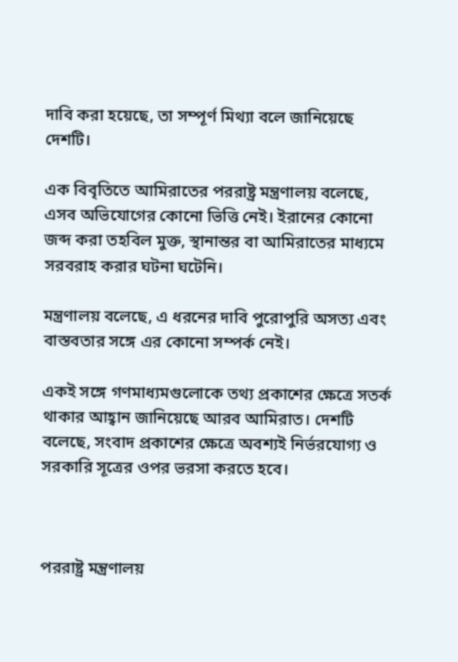দাবি করা হয়েছে, তা সম্পূর্ণ মিথ্যা বলে জানিয়েছে দেশটি।

এক বিবৃতিতে আমিরাতের পররাষ্ট্র মন্ত্রণালয় বলেছে, এসব অভিযোগের কোনো ভিত্তি নেই। ইরানের কোনো জব্দ করা তহবিল মুক্ত, স্থানান্তর বা আমিরাতের মাধ্যমে সরবরাহ করার ঘটনা ঘটেনি।

মন্ত্রণালয় বলেছে, এ ধরনের দাবি পুরোপুরি অসত্য এবং বাস্তবতার সঙ্গে এর কোনো সম্পর্ক নেই।

একই সঙ্গে গণমাধ্যমগুলোকে তথ্য প্রকাশের ক্ষেত্রে সতর্ক থাকার আহ্বান জানিয়েছে আরব আমিরাত। দেশটি বলেছে, সংবাদ প্রকাশের ক্ষেত্রে অবশ্যই নির্ভরযোগ্য ও সরকারি সূত্রের ওপর ভরসা করতে হবে।



পররাষ্ট্র মন্ত্রণালয়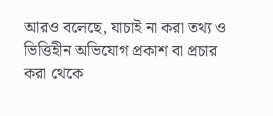আরও বলেছে, যাচাই না করা তথ্য ও ভিত্তিহীন অভিযোগ প্রকাশ বা প্রচার করা থেকে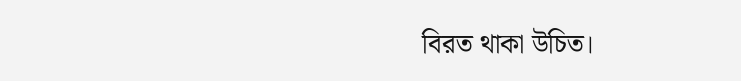বিরত থাকা উচিত।